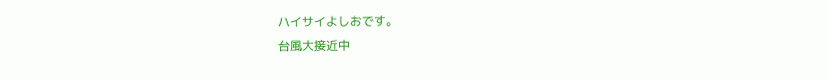ハイサイよしおです。
台風大接近中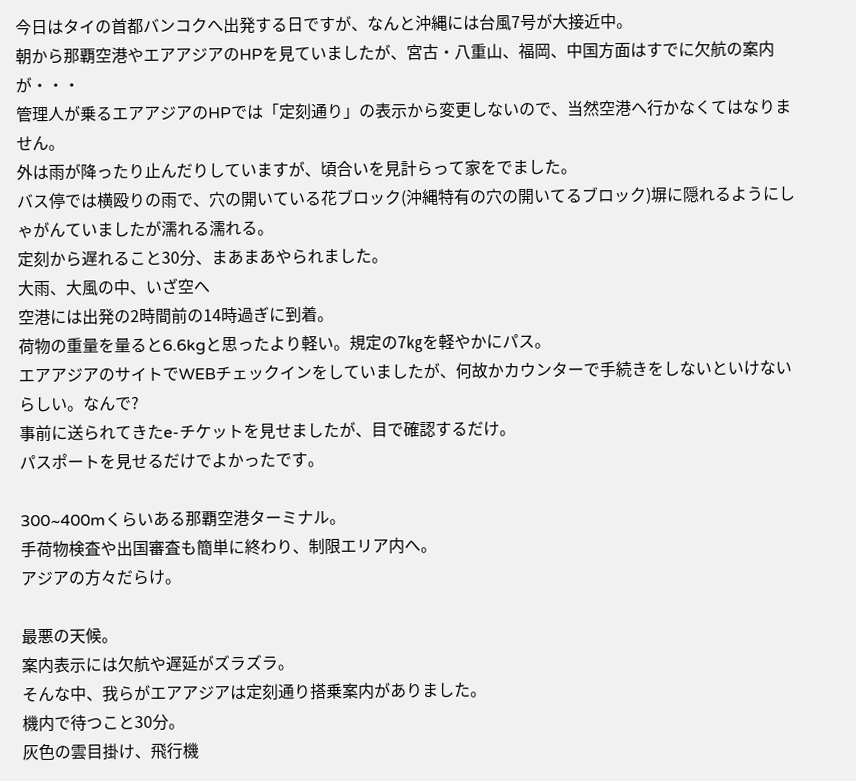今日はタイの首都バンコクへ出発する日ですが、なんと沖縄には台風7号が大接近中。
朝から那覇空港やエアアジアのHPを見ていましたが、宮古・八重山、福岡、中国方面はすでに欠航の案内が・・・
管理人が乗るエアアジアのHPでは「定刻通り」の表示から変更しないので、当然空港へ行かなくてはなりません。
外は雨が降ったり止んだりしていますが、頃合いを見計らって家をでました。
バス停では横殴りの雨で、穴の開いている花ブロック(沖縄特有の穴の開いてるブロック)塀に隠れるようにしゃがんていましたが濡れる濡れる。
定刻から遅れること30分、まあまあやられました。
大雨、大風の中、いざ空へ
空港には出発の2時間前の14時過ぎに到着。
荷物の重量を量ると6.6kgと思ったより軽い。規定の7㎏を軽やかにパス。
エアアジアのサイトでWEBチェックインをしていましたが、何故かカウンターで手続きをしないといけないらしい。なんで?
事前に送られてきたe-チケットを見せましたが、目で確認するだけ。
パスポートを見せるだけでよかったです。

300~400mくらいある那覇空港ターミナル。
手荷物検査や出国審査も簡単に終わり、制限エリア内へ。
アジアの方々だらけ。

最悪の天候。
案内表示には欠航や遅延がズラズラ。
そんな中、我らがエアアジアは定刻通り搭乗案内がありました。
機内で待つこと30分。
灰色の雲目掛け、飛行機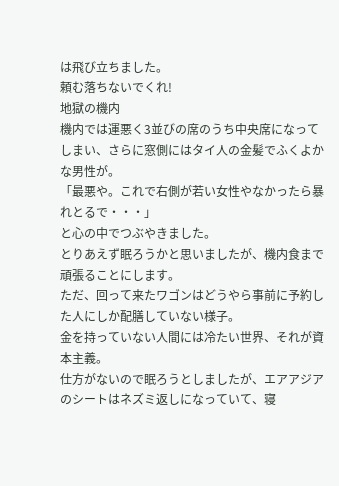は飛び立ちました。
頼む落ちないでくれ!
地獄の機内
機内では運悪く3並びの席のうち中央席になってしまい、さらに窓側にはタイ人の金髪でふくよかな男性が。
「最悪や。これで右側が若い女性やなかったら暴れとるで・・・」
と心の中でつぶやきました。
とりあえず眠ろうかと思いましたが、機内食まで頑張ることにします。
ただ、回って来たワゴンはどうやら事前に予約した人にしか配膳していない様子。
金を持っていない人間には冷たい世界、それが資本主義。
仕方がないので眠ろうとしましたが、エアアジアのシートはネズミ返しになっていて、寝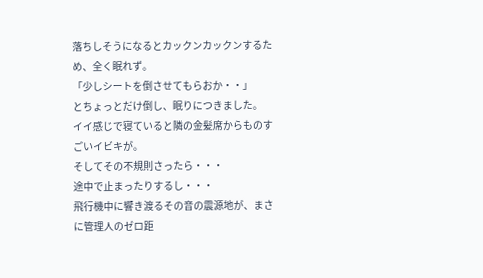落ちしそうになるとカックンカックンするため、全く眠れず。
「少しシートを倒させてもらおか・・」
とちょっとだけ倒し、眠りにつきました。
イイ感じで寝ていると隣の金髪席からものすごいイビキが。
そしてその不規則さったら・・・
途中で止まったりするし・・・
飛行機中に響き渡るその音の震源地が、まさに管理人のゼロ距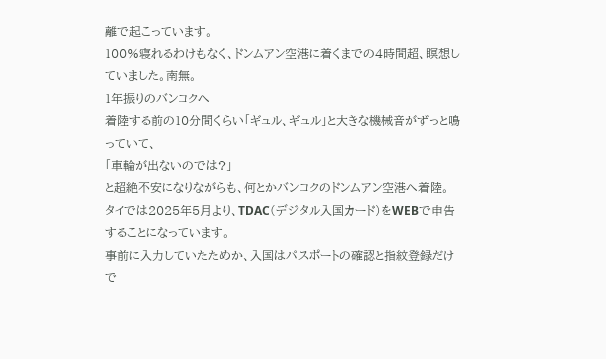離で起こっています。
100%寝れるわけもなく、ドンムアン空港に着くまでの4時間超、瞑想していました。南無。
1年振りのバンコクへ
着陸する前の10分間くらい「ギュル、ギュル」と大きな機械音がずっと鳴っていて、
「車輪が出ないのでは?」
と超絶不安になりながらも、何とかバンコクのドンムアン空港へ着陸。
タイでは2025年5月より、TDAC(デジタル入国カード)をWEBで申告することになっています。
事前に入力していたためか、入国はパスポートの確認と指紋登録だけで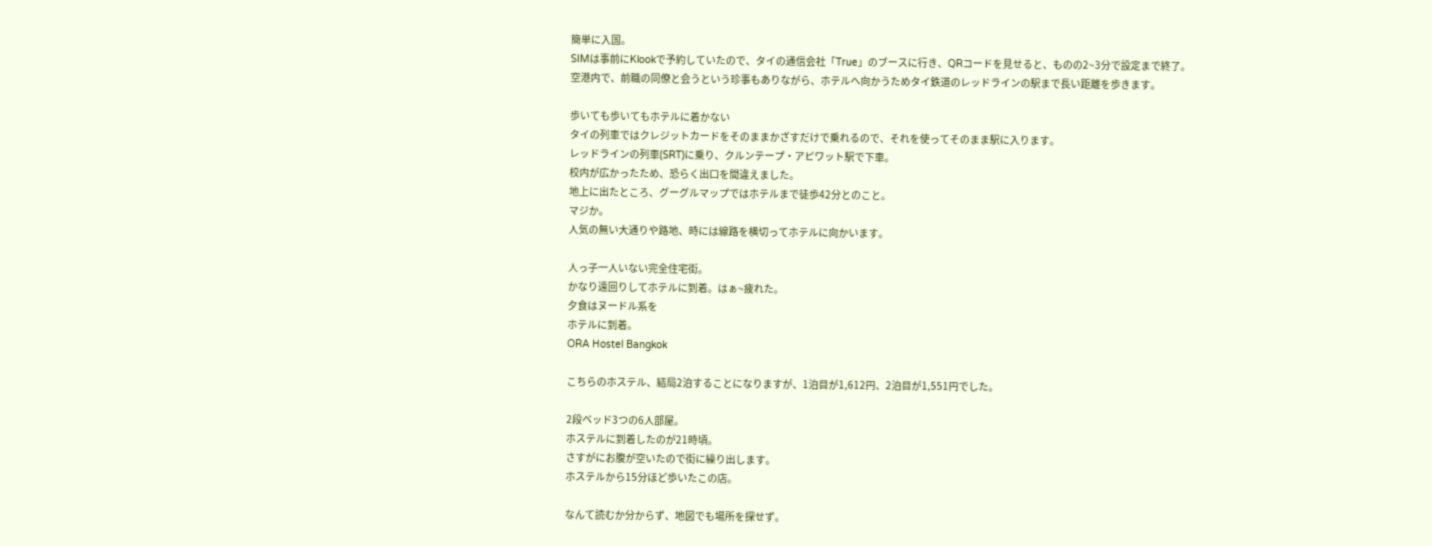簡単に入国。
SIMは事前にKlookで予約していたので、タイの通信会社「True」のブースに行き、QRコードを見せると、ものの2~3分で設定まで終了。
空港内で、前職の同僚と会うという珍事もありながら、ホテルへ向かうためタイ鉄道のレッドラインの駅まで長い距離を歩きます。

歩いても歩いてもホテルに着かない
タイの列車ではクレジットカードをそのままかざすだけで乗れるので、それを使ってそのまま駅に入ります。
レッドラインの列車(SRT)に乗り、クルンテープ・アピワット駅で下車。
校内が広かったため、恐らく出口を間違えました。
地上に出たところ、グーグルマップではホテルまで徒歩42分とのこと。
マジか。
人気の無い大通りや路地、時には線路を横切ってホテルに向かいます。

人っ子一人いない完全住宅街。
かなり遠回りしてホテルに到着。はぁ~疲れた。
夕食はヌードル系を
ホテルに到着。
ORA Hostel Bangkok

こちらのホステル、結局2泊することになりますが、1泊目が1,612円、2泊目が1,551円でした。

2段ベッド3つの6人部屋。
ホステルに到着したのが21時頃。
さすがにお腹が空いたので街に繰り出します。
ホステルから15分ほど歩いたこの店。

なんて読むか分からず、地図でも場所を探せず。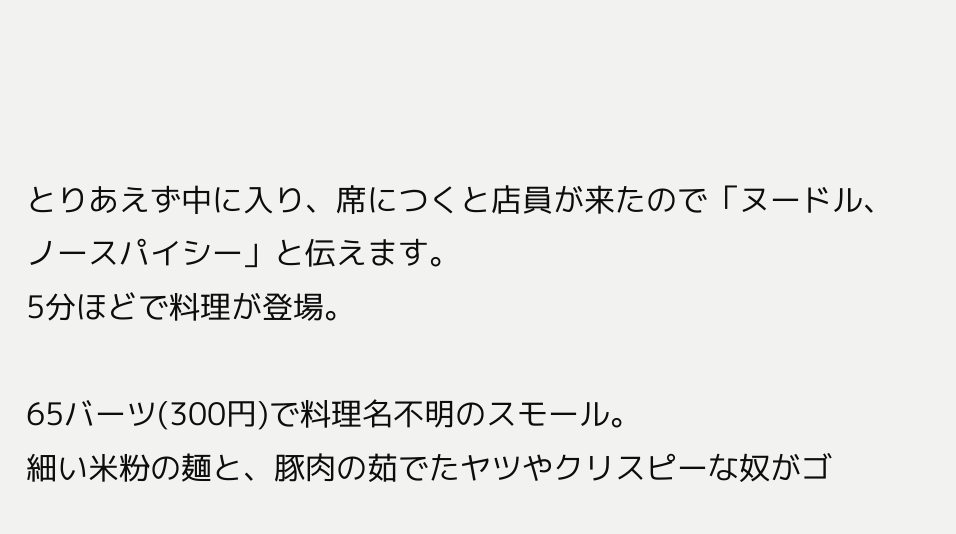とりあえず中に入り、席につくと店員が来たので「ヌードル、ノースパイシー」と伝えます。
5分ほどで料理が登場。

65バーツ(300円)で料理名不明のスモール。
細い米粉の麺と、豚肉の茹でたヤツやクリスピーな奴がゴ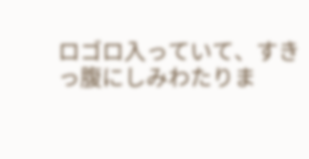ロゴロ入っていて、すきっ腹にしみわたりま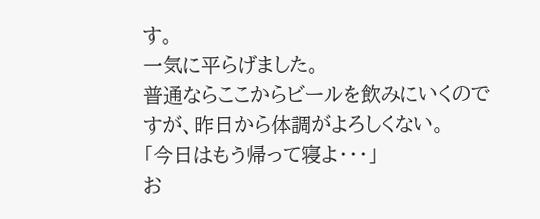す。
一気に平らげました。
普通ならここからビールを飲みにいくのですが、昨日から体調がよろしくない。
「今日はもう帰って寝よ・・・」
お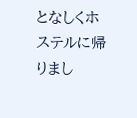となしくホステルに帰りまし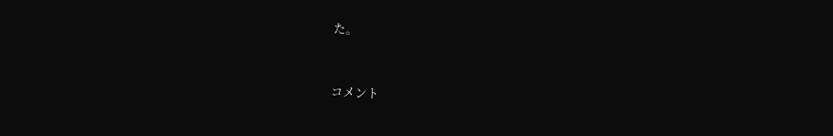た。


コメント